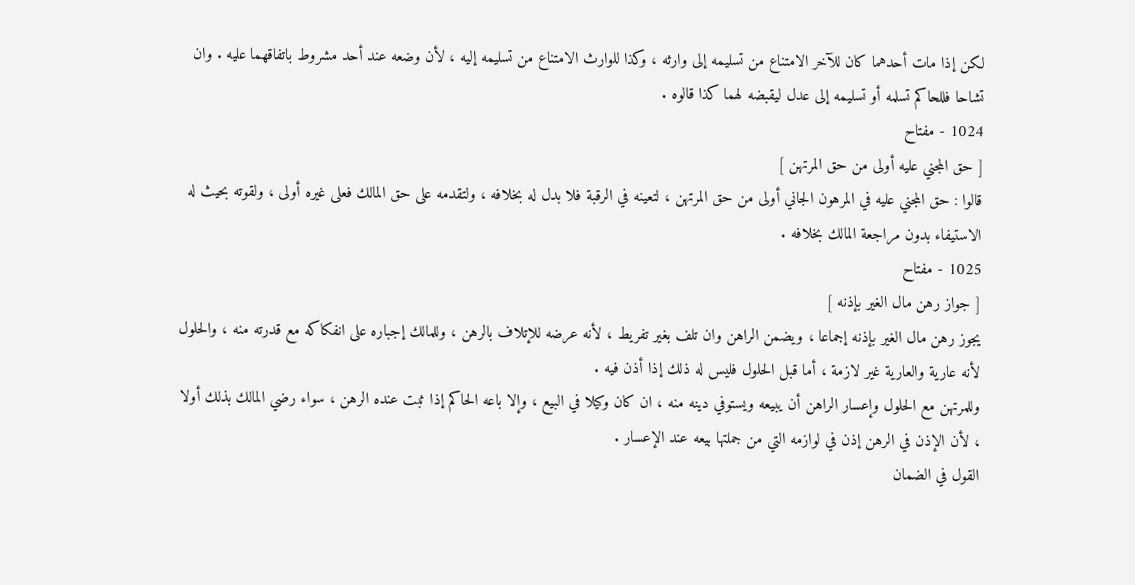لكن إذا مات أحدهما كان للآخر الامتناع من تسليمه إلى وارثه ، وكذا للوارث الامتناع من تسليمه إليه ، لأن وضعه عند أحد مشروط باتفاقهما عليه . وان تشاحا فللحاكم تسلمه أو تسليمه إلى عدل ليقبضه لهما كذا قالوه .
1024 - مفتاح
[ حق المجني عليه أولى من حق المرتهن ]
قالوا : حق المجني عليه في المرهون الجاني أولى من حق المرتهن ، لتعينه في الرقبة فلا بدل له بخلافه ، ولتقدمه على حق المالك فعلى غيره أولى ، ولقوته بحيث له الاستيفاء بدون مراجعة المالك بخلافه .
1025 - مفتاح
[ جواز رهن مال الغير بإذنه ]
يجوز رهن مال الغير بإذنه إجماعا ، ويضمن الراهن وان تلف بغير تفريط ، لأنه عرضه للإتلاف بالرهن ، وللمالك إجباره على انفكاكه مع قدرته منه ، والحلول لأنه عارية والعارية غير لازمة ، أما قبل الحلول فليس له ذلك إذا أذن فيه .
وللمرتهن مع الحلول وإعسار الراهن أن يبيعه ويستوفي دينه منه ، ان كان وكيلا في البيع ، وإلا باعه الحاكم إذا ثبت عنده الرهن ، سواء رضي المالك بذلك أولا ، لأن الإذن في الرهن إذن في لوازمه التي من جملتها بيعه عند الإعسار .
القول في الضمان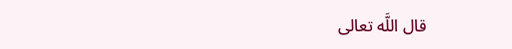قال اللَّه تعالى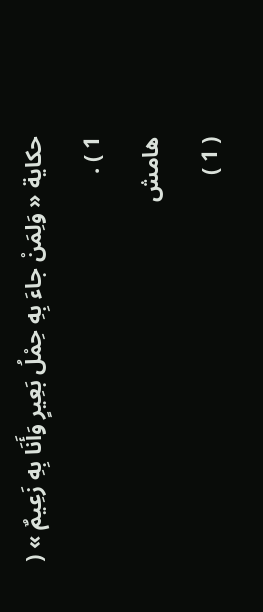حكاية « وَلِمَنْ جاءَ بِهِ حِمْلُ بَعِيرٍ وَأَنَا بِهِ زَعِيمٌ » ( 1 ) .
هامش
( 1 )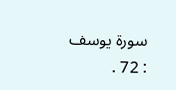سورة يوسف : 72 .